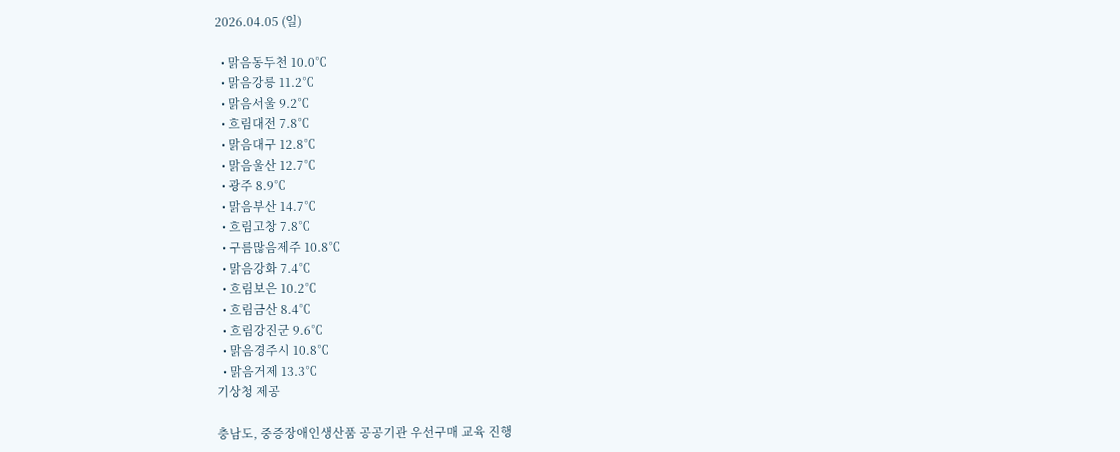2026.04.05 (일)

  • 맑음동두천 10.0℃
  • 맑음강릉 11.2℃
  • 맑음서울 9.2℃
  • 흐림대전 7.8℃
  • 맑음대구 12.8℃
  • 맑음울산 12.7℃
  • 광주 8.9℃
  • 맑음부산 14.7℃
  • 흐림고창 7.8℃
  • 구름많음제주 10.8℃
  • 맑음강화 7.4℃
  • 흐림보은 10.2℃
  • 흐림금산 8.4℃
  • 흐림강진군 9.6℃
  • 맑음경주시 10.8℃
  • 맑음거제 13.3℃
기상청 제공

충남도, 중증장애인생산품 공공기관 우선구매 교육 진행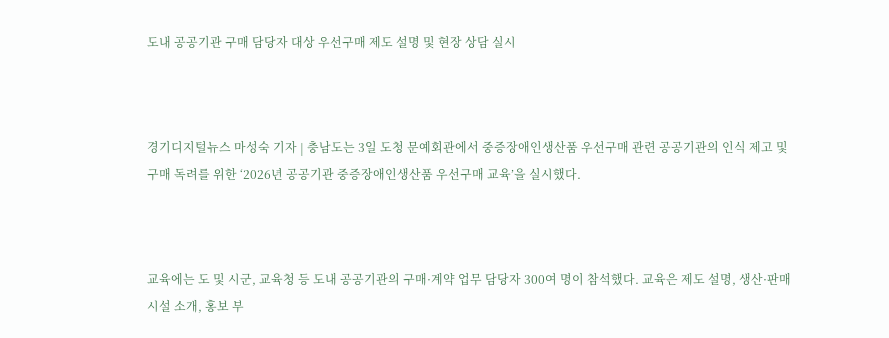도내 공공기관 구매 담당자 대상 우선구매 제도 설명 및 현장 상담 실시



경기디지털뉴스 마성숙 기자 | 충남도는 3일 도청 문예회관에서 중증장애인생산품 우선구매 관련 공공기관의 인식 제고 및 구매 독려를 위한 ‘2026년 공공기관 중증장애인생산품 우선구매 교육’을 실시했다.



교육에는 도 및 시군, 교육청 등 도내 공공기관의 구매·계약 업무 담당자 300여 명이 참석했다. 교육은 제도 설명, 생산·판매시설 소개, 홍보 부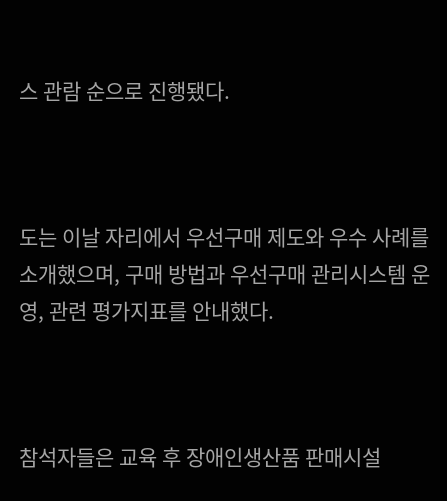스 관람 순으로 진행됐다.



도는 이날 자리에서 우선구매 제도와 우수 사례를 소개했으며, 구매 방법과 우선구매 관리시스템 운영, 관련 평가지표를 안내했다.



참석자들은 교육 후 장애인생산품 판매시설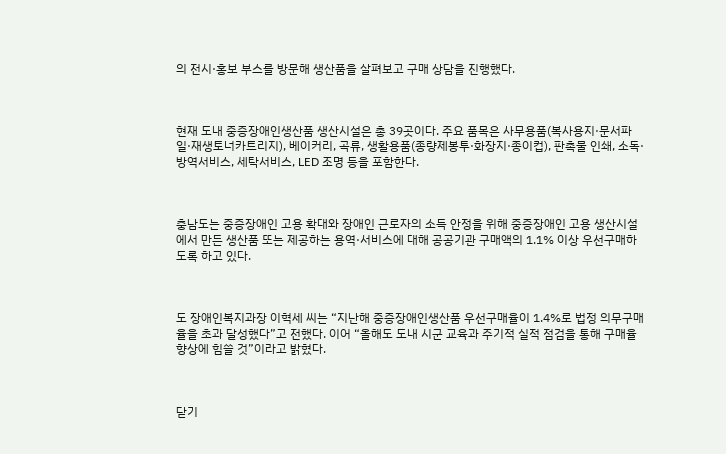의 전시·홍보 부스를 방문해 생산품을 살펴보고 구매 상담을 진행했다.



현재 도내 중증장애인생산품 생산시설은 총 39곳이다. 주요 품목은 사무용품(복사용지·문서파일·재생토너카트리지), 베이커리, 곡류, 생활용품(종량제봉투·화장지·종이컵), 판촉물 인쇄, 소독·방역서비스, 세탁서비스, LED 조명 등을 포함한다.



충남도는 중증장애인 고용 확대와 장애인 근로자의 소득 안정을 위해 중증장애인 고용 생산시설에서 만든 생산품 또는 제공하는 용역·서비스에 대해 공공기관 구매액의 1.1% 이상 우선구매하도록 하고 있다.



도 장애인복지과장 이혁세 씨는 “지난해 중증장애인생산품 우선구매율이 1.4%로 법정 의무구매율을 초과 달성했다”고 전했다. 이어 “올해도 도내 시군 교육과 주기적 실적 점검을 통해 구매율 향상에 힘쓸 것”이라고 밝혔다.



닫기